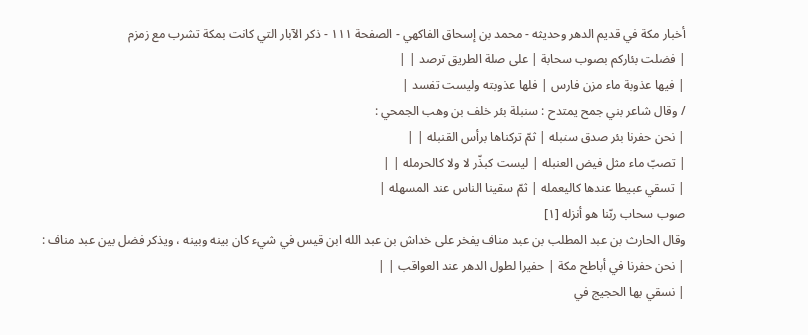أخبار مكة في قديم الدهر وحديثه - محمد بن إسحاق الفاكهي - الصفحة ١١١ - ذكر الآبار التي كانت بمكة تشرب مع زمزم
| فضلت بئاركم بصوب سحابة | على صلة الطريق ترصد | |
| فيها عذوبة ماء مزن فارس | فلها عذوبته وليست تفسد |
/ وقال شاعر بني جمح يمتدح : سنبلة بئر خلف بن وهب الجمحي :
| نحن حفرنا بئر صدق سنبله | ثمّ تركناها برأس القنبله | |
| تصبّ ماء مثل فيض العنبله | ليست كبذّر لا ولا كالحرمله | |
| تسقي عبيطا عندها كاليعمله | ثمّ سقينا الناس عند المسهله |
صوب سحاب ربّنا هو أنزله [١]
وقال الحارث بن عبد المطلب بن عبد مناف يفخر على خداش بن عبد الله ابن قيس في شيء كان بينه وبينه ، ويذكر فضل بين عبد مناف :
| نحن حفرنا في أباطح مكة | حفيرا لطول الدهر عند العواقب | |
| نسقي بها الحجيج في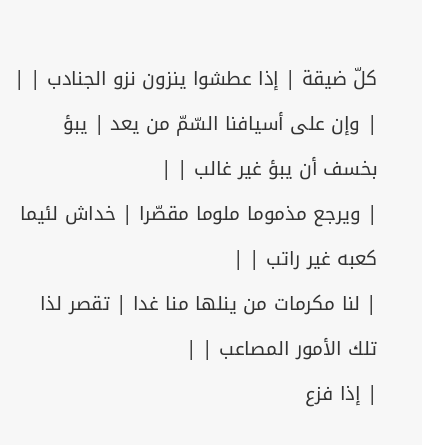كلّ ضيقة | إذا عطشوا ينزون نزو الجنادب | |
| وإن على أسيافنا السّمّ من يعد | يبؤ بخسف أن يبؤ غير غالب | |
| ويرجع مذموما ملوما مقصّرا | خداش لئيما كعبه غير راتب | |
| لنا مكرمات من ينلها منا غدا | تقصر لذا تلك الأمور المصاعب | |
| إذا فزع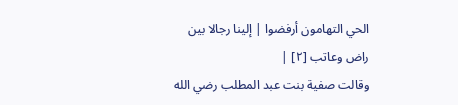الحي التهامون أرفضوا | إلينا رجالا بين راض وعاتب [٢] |
وقالت صفية بنت عبد المطلب رضي الله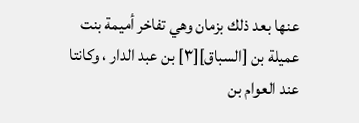عنها بعد ذلك بزمان وهي تفاخر أميمة بنت عميلة بن [السباق][٣] بن عبد الدار ، وكانتا عند العوام بن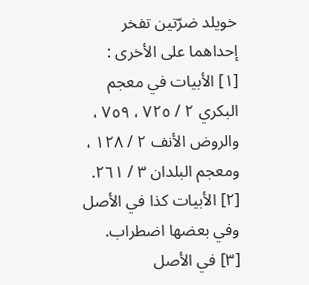خويلد ضرّتين تفخر إحداهما على الأخرى :
[١] الأبيات في معجم البكري ٢ / ٧٢٥ ، ٧٥٩ ، والروض الأنف ٢ / ١٢٨ ، ومعجم البلدان ٣ / ٢٦١.
[٢] الأبيات كذا في الأصل وفي بعضها اضطراب.
[٣] في الأصل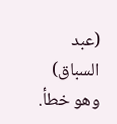(عبد السباق) وهو خطأ.